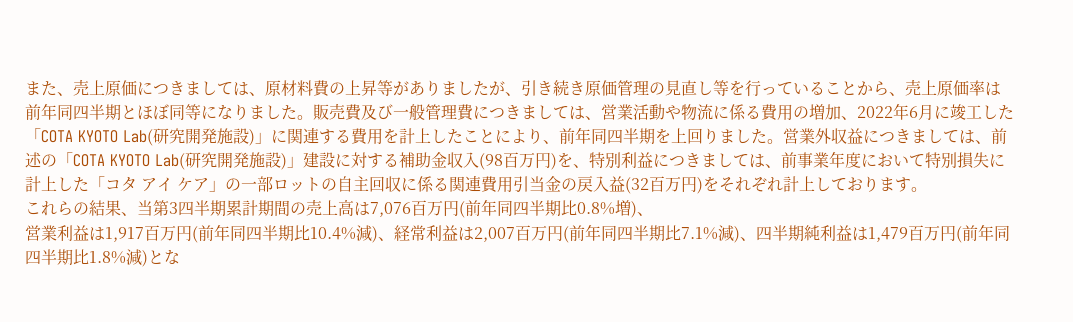また、売上原価につきましては、原材料費の上昇等がありましたが、引き続き原価管理の見直し等を行っていることから、売上原価率は前年同四半期とほぼ同等になりました。販売費及び一般管理費につきましては、営業活動や物流に係る費用の増加、2022年6月に竣工した「COTA KYOTO Lab(研究開発施設)」に関連する費用を計上したことにより、前年同四半期を上回りました。営業外収益につきましては、前述の「COTA KYOTO Lab(研究開発施設)」建設に対する補助金収入(98百万円)を、特別利益につきましては、前事業年度において特別損失に計上した「コタ アイ ケア」の一部ロットの自主回収に係る関連費用引当金の戻入益(32百万円)をそれぞれ計上しております。
これらの結果、当第3四半期累計期間の売上高は7,076百万円(前年同四半期比0.8%増)、
営業利益は1,917百万円(前年同四半期比10.4%減)、経常利益は2,007百万円(前年同四半期比7.1%減)、四半期純利益は1,479百万円(前年同四半期比1.8%減)とな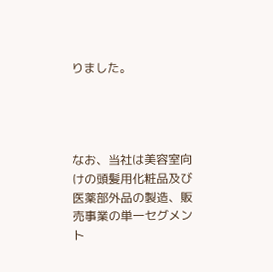りました。




なお、当社は美容室向けの頭髪用化粧品及び医薬部外品の製造、販売事業の単一セグメント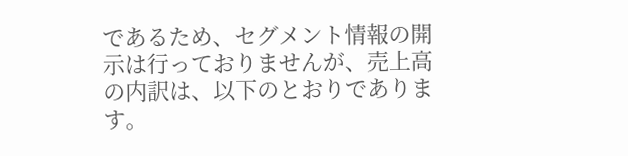であるため、セグメント情報の開示は行っておりませんが、売上高の内訳は、以下のとおりであります。